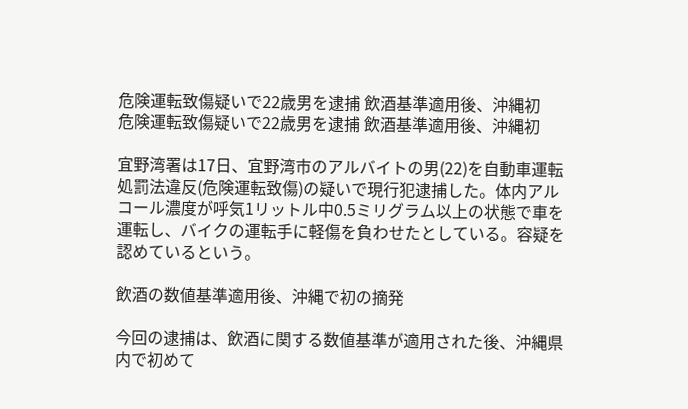危険運転致傷疑いで22歳男を逮捕 飲酒基準適用後、沖縄初
危険運転致傷疑いで22歳男を逮捕 飲酒基準適用後、沖縄初

宜野湾署は17日、宜野湾市のアルバイトの男(22)を自動車運転処罰法違反(危険運転致傷)の疑いで現行犯逮捕した。体内アルコール濃度が呼気1リットル中0.5ミリグラム以上の状態で車を運転し、バイクの運転手に軽傷を負わせたとしている。容疑を認めているという。

飲酒の数値基準適用後、沖縄で初の摘発

今回の逮捕は、飲酒に関する数値基準が適用された後、沖縄県内で初めて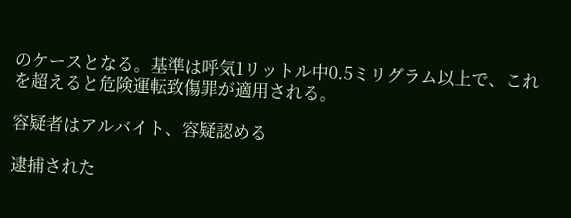のケースとなる。基準は呼気1リットル中0.5ミリグラム以上で、これを超えると危険運転致傷罪が適用される。

容疑者はアルバイト、容疑認める

逮捕された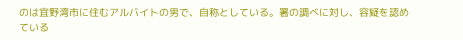のは宜野湾市に住むアルバイトの男で、自称としている。署の調べに対し、容疑を認めている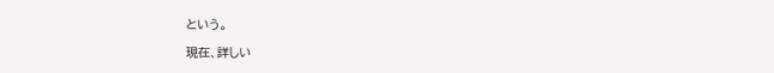という。

現在、詳しい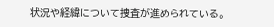状況や経緯について捜査が進められている。